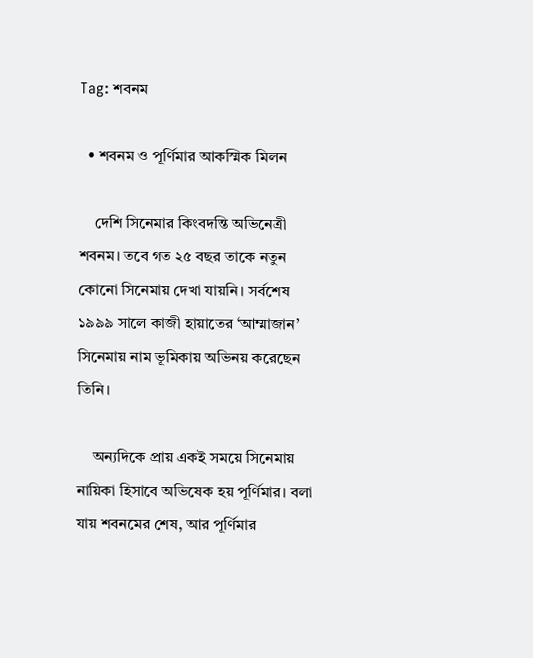Tag: শবনম

  • শবনম ও পূর্ণিমার আকস্মিক মিলন

    দেশি সিনেমার কিংবদন্তি অভিনেত্রী শবনম। তবে গত ২৫ বছর তাকে নতুন কোনো সিনেমায় দেখা যায়নি। সর্বশেষ ১৯৯৯ সালে কাজী হায়াতের ‘আম্মাজান’ সিনেমায় নাম ভূমিকায় অভিনয় করেছেন তিনি।

    অন্যদিকে প্রায় একই সময়ে সিনেমায় নায়িকা হিসাবে অভিষেক হয় পূর্ণিমার। বলা যায় শবনমের শেষ, আর পূর্ণিমার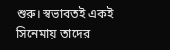শুরু। স্বভাবতই একই সিনেমায় তাদের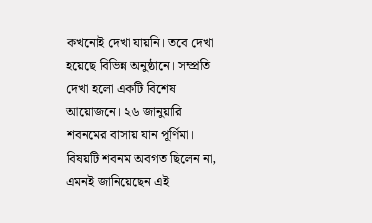কখনোই দেখা যায়নি। তবে দেখা হয়েছে বিভিন্ন অনুষ্ঠানে। সম্প্রতি দেখা হলো একটি বিশেষ আয়োজনে। ২৬ জানুয়ারি শবনমের বাসায় যান পূর্ণিমা। বিষয়টি শবনম অবগত ছিলেন না, এমনই জানিয়েছেন এই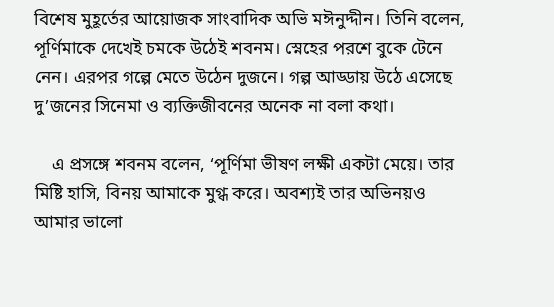বিশেষ মুহূর্তের আয়োজক সাংবাদিক অভি মঈনুদ্দীন। তিনি বলেন, পূর্ণিমাকে দেখেই চমকে উঠেই শবনম। স্নেহের পরশে বুকে টেনে নেন। এরপর গল্পে মেতে উঠেন দুজনে। গল্প আড্ডায় উঠে এসেছে দু’জনের সিনেমা ও ব্যক্তিজীবনের অনেক না বলা কথা।

    এ প্রসঙ্গে শবনম বলেন, ‘পূর্ণিমা ভীষণ লক্ষী একটা মেয়ে। তার মিষ্টি হাসি, বিনয় আমাকে মুগ্ধ করে। অবশ্যই তার অভিনয়ও আমার ভালো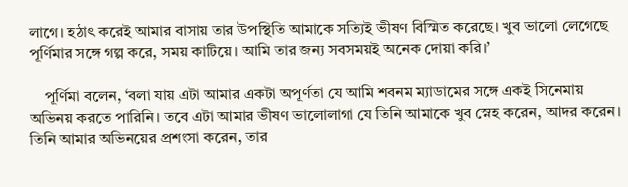লাগে। হঠাৎ করেই আমার বাসায় তার উপস্থিতি আমাকে সত্যিই ভীষণ বিস্মিত করেছে। খুব ভালো লেগেছে পূর্ণিমার সঙ্গে গল্প করে, সময় কাটিয়ে। আমি তার জন্য সবসময়ই অনেক দোয়া করি।’

    পূর্ণিমা বলেন, ‘বলা যায় এটা আমার একটা অপূর্ণতা যে আমি শবনম ম্যাডামের সঙ্গে একই সিনেমায় অভিনয় করতে পারিনি। তবে এটা আমার ভীষণ ভালোলাগা যে তিনি আমাকে খুব স্নেহ করেন, আদর করেন। তিনি আমার অভিনয়ের প্রশংসা করেন, তার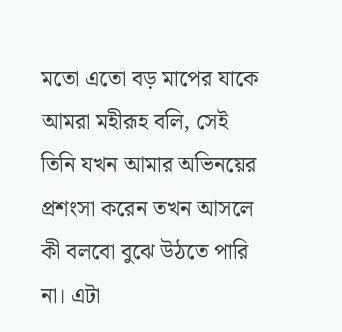মতো এতো বড় মাপের যাকে আমরা মহীরূহ বলি, সেই তিনি যখন আমার অভিনয়ের প্রশংসা করেন তখন আসলে কী বলবো বুঝে উঠতে পারি না। এটা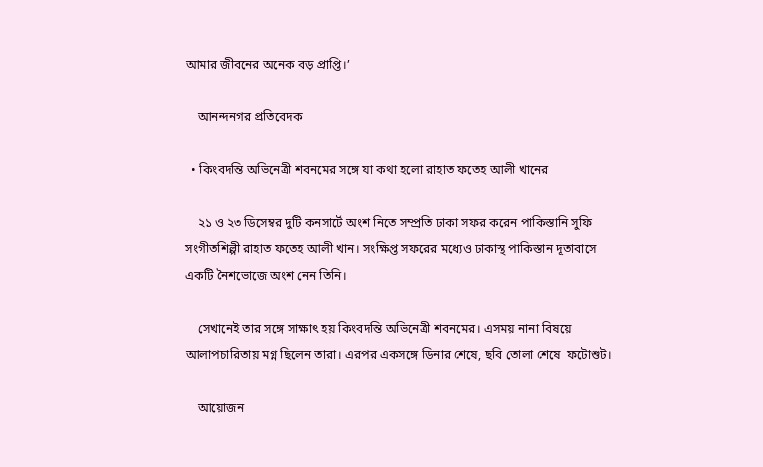আমার জীবনের অনেক বড় প্রাপ্তি।’

    আনন্দনগর প্রতিবেদক

  • কিংবদন্তি অভিনেত্রী শবনমের সঙ্গে যা কথা হলো রাহাত ফতেহ আলী খানের

    ২১ ও ২৩ ডিসেম্বর দুটি কনসার্টে অংশ নিতে সম্প্রতি ঢাকা সফর করেন পাকিস্তানি সুফি সংগীতশিল্পী রাহাত ফতেহ আলী খান। সংক্ষিপ্ত সফরের মধ্যেও ঢাকাস্থ পাকিস্তান দূতাবাসে একটি নৈশভোজে অংশ নেন তিনি।

    সেখানেই তার সঙ্গে সাক্ষাৎ হয় কিংবদন্তি অভিনেত্রী শবনমের। এসময় নানা বিষয়ে আলাপচারিতায় মগ্ন ছিলেন তারা। এরপর একসঙ্গে ডিনার শেষে, ছবি তোলা শেষে  ফটোশুট।

    আয়োজন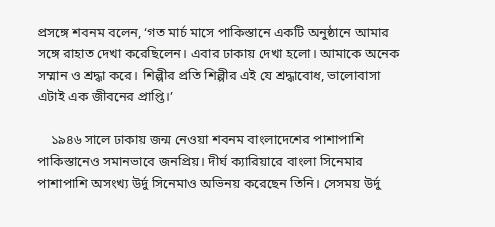প্রসঙ্গে শবনম বলেন, ‘গত মার্চ মাসে পাকিস্তানে একটি অনুষ্ঠানে আমার সঙ্গে রাহাত দেখা করেছিলেন। এবার ঢাকায় দেখা হলো। আমাকে অনেক সম্মান ও শ্রদ্ধা করে। শিল্পীর প্রতি শিল্পীর এই যে শ্রদ্ধাবোধ, ভালোবাসা এটাই এক জীবনের প্রাপ্তি।’

    ১৯৪৬ সালে ঢাকায় জন্ম নেওয়া শবনম বাংলাদেশের পাশাপাশি পাকিস্তানেও সমানভাবে জনপ্রিয়। দীর্ঘ ক্যারিয়ারে বাংলা সিনেমার পাশাপাশি অসংখ্য উর্দু সিনেমাও অভিনয় করেছেন তিনি। সেসময় উর্দু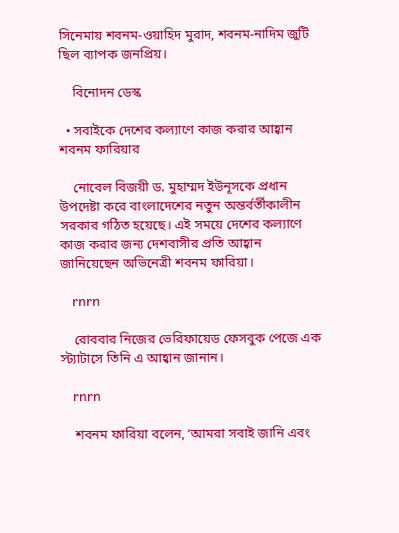সিনেমায় শবনম-ওয়াহিদ মুরাদ, শবনম-নাদিম জুটি ছিল ব্যাপক জনপ্রিয়।

    বিনোদন ডেস্ক

  • সবাইকে দেশের কল্যাণে কাজ করার আহ্বান শবনম ফারিয়ার

    নোবেল বিজয়ী ড. মুহাম্মদ ইউনূসকে প্রধান উপদেষ্টা করে বাংলাদেশের নতুন অন্তর্বর্তীকালীন সরকার গঠিত হয়েছে। এই সময়ে দেশের কল্যাণে কাজ করার জন্য দেশবাসীর প্রতি আহ্বান জানিয়েছেন অভিনেত্রী শবনম ফারিয়া।

    rnrn

    রোববার নিজের ভেরিফায়েড ফেসবুক পেজে এক স্ট্যাটাসে তিনি এ আহ্বান জানান।

    rnrn

    শবনম ফারিয়া বলেন, ‘আমরা সবাই জানি এবং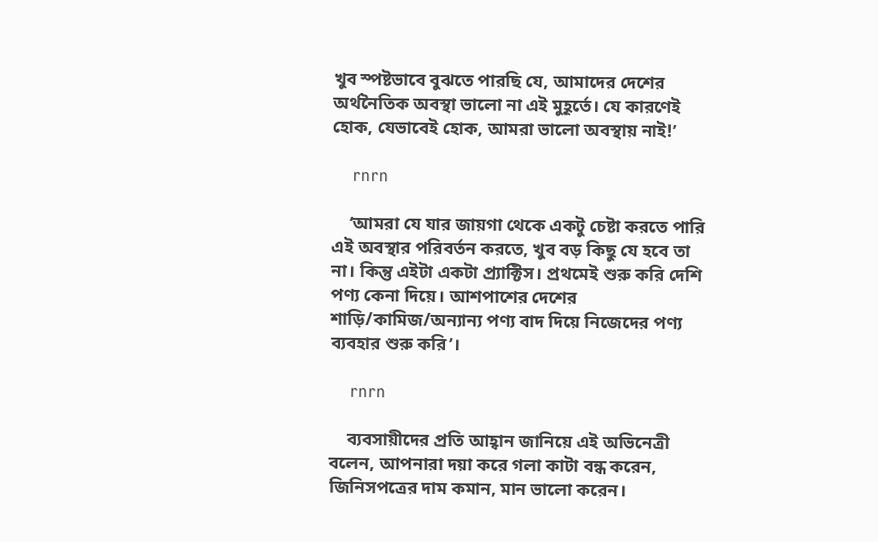খুব স্পষ্টভাবে বুঝতে পারছি যে, আমাদের দেশের অর্থনৈতিক অবস্থা ভালো না এই মুহূর্তে। যে কারণেই হোক, যেভাবেই হোক, আমরা ভালো অবস্থায় নাই!’

    rnrn

    ‘আমরা যে যার জায়গা থেকে একটু চেষ্টা করতে পারি এই অবস্থার পরিবর্তন করতে, খুব বড় কিছু যে হবে তা না। কিন্তু এইটা একটা প্র্যাক্টিস। প্রথমেই শুরু করি দেশি পণ্য কেনা দিয়ে। আশপাশের দেশের শাড়ি/কামিজ/অন্যান্য পণ্য বাদ দিয়ে নিজেদের পণ্য ব্যবহার শুরু করি’।

    rnrn

    ব্যবসায়ীদের প্রতি আহ্বান জানিয়ে এই অভিনেত্রী বলেন, আপনারা দয়া করে গলা কাটা বন্ধ করেন, জিনিসপত্রের দাম কমান, মান ভালো করেন।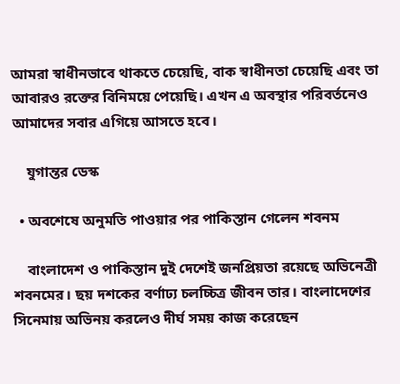আমরা স্বাধীনভাবে থাকতে চেয়েছি, বাক স্বাধীনতা চেয়েছি এবং তা আবারও রক্তের বিনিময়ে পেয়েছি। এখন এ অবস্থার পরিবর্তনেও আমাদের সবার এগিয়ে আসতে হবে।

    যুগান্তর ডেস্ক

  • অবশেষে অনুমতি পাওয়ার পর পাকিস্তান গেলেন শবনম

    বাংলাদেশ ও পাকিস্তান দুই দেশেই জনপ্রিয়তা রয়েছে অভিনেত্রী শবনমের। ছয় দশকের বর্ণাঢ্য চলচ্চিত্র জীবন তার। বাংলাদেশের সিনেমায় অভিনয় করলেও দীর্ঘ সময় কাজ করেছেন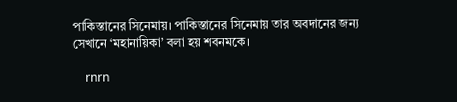পাকিস্তানের সিনেমায়। পাকিস্তানের সিনেমায় তার অবদানের জন্য সেখানে ‘মহানায়িকা’ বলা হয় শবনমকে।

    rnrn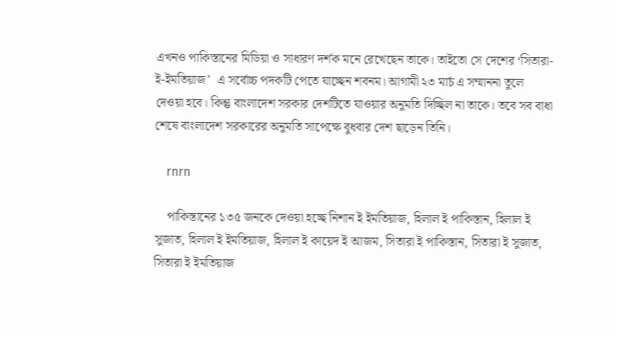এখনও পাকিস্তানের মিডিয়া ও সাধারণ দর্শক মনে রেখেছেন তাকে। তাইতো সে দেশের ‘সিতারা-ই-ইমতিয়াজ’  এ সর্বোচ্চ পদকটি পেতে যাচ্ছেন শবনম। আগামী ২৩ মার্চ এ সম্মাননা তুলে দেওয়া হবে। কিন্তু বাংলাদেশ সরকার দেশটিতে যাওয়ার অনুমতি দিচ্ছিল না তাকে। তবে সব বাধা শেষে বাংলাদেশ সরকারের অনুমতি সাপেক্ষে বুধবার দেশ ছাড়েন তিনি।

    rnrn

    পাকিস্তানের ১৩৫ জনকে দেওয়া হচ্ছে নিশান ই ইমতিয়াজ, হিলাল ই পাকিস্তান, হিলাল ই সুজাত, হিলাল ই ইমতিয়াজ, হিলাল ই কায়েদ ই আজম, সিতারা ই পাকিস্তান, সিতারা ই সুজাত, সিতারা ই ইমতিয়াজ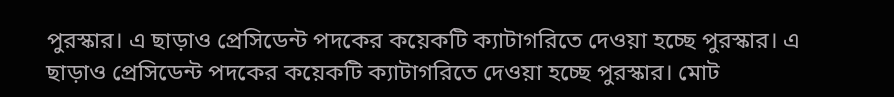পুরস্কার। এ ছাড়াও প্রেসিডেন্ট পদকের কয়েকটি ক্যাটাগরিতে দেওয়া হচ্ছে পুরস্কার। এ ছাড়াও প্রেসিডেন্ট পদকের কয়েকটি ক্যাটাগরিতে দেওয়া হচ্ছে পুরস্কার। মোট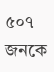৫০৭ জনকে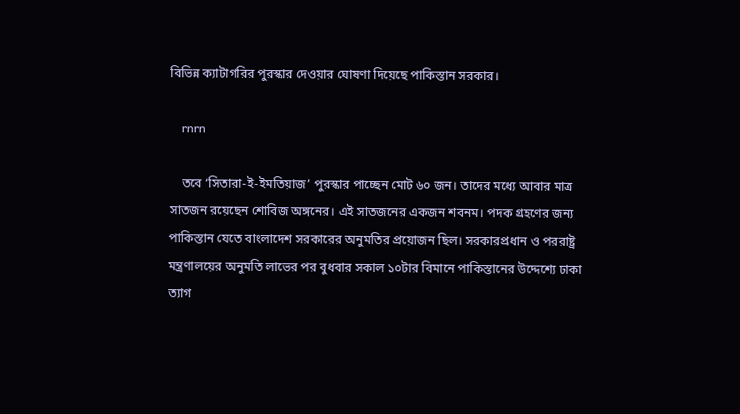বিভিন্ন ক্যাটাগরির পুরস্কার দেওয়ার ঘোষণা দিয়েছে পাকিস্তান সরকার।

    rnrn

    তবে ‘সিতারা-ই-ইমতিয়াজ’ পুরস্কার পাচ্ছেন মোট ৬০ জন। তাদের মধ্যে আবার মাত্র সাতজন রয়েছেন শোবিজ অঙ্গনের। এই সাতজনের একজন শবনম। পদক গ্রহণের জন্য পাকিস্তান যেতে বাংলাদেশ সরকারের অনুমতির প্রয়োজন ছিল। সরকারপ্রধান ও পররাষ্ট্র মন্ত্রণালয়ের অনুমতি লাভের পর বুধবার সকাল ১০টার বিমানে পাকিস্তানের উদ্দেশ্যে ঢাকা ত্যাগ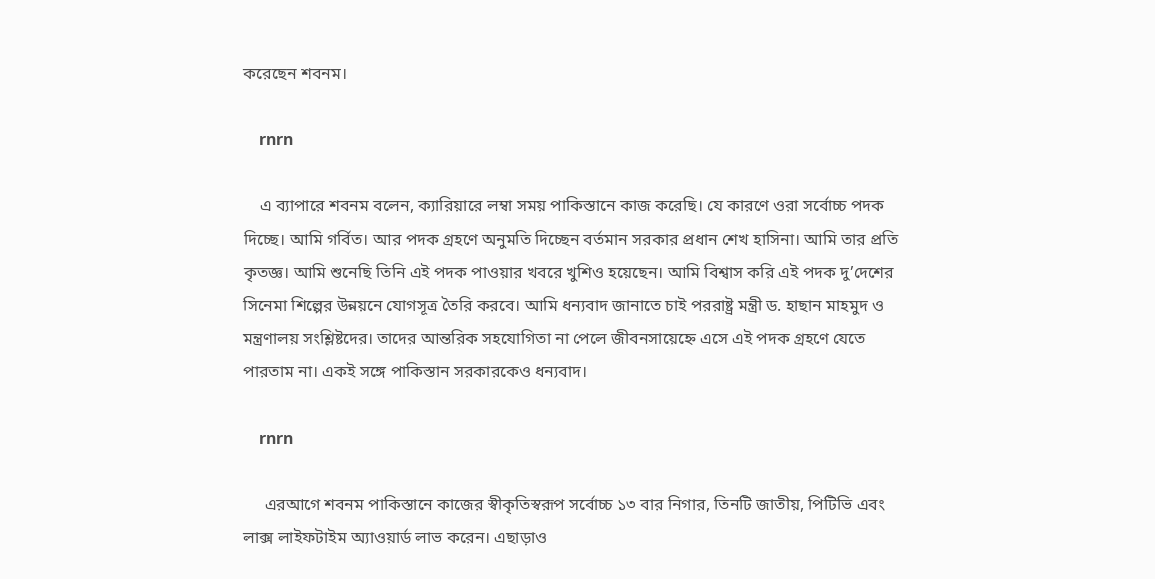করেছেন শবনম।

    rnrn

    এ ব্যাপারে শবনম বলেন, ক্যারিয়ারে লম্বা সময় পাকিস্তানে কাজ করেছি। যে কারণে ওরা সর্বোচ্চ পদক দিচ্ছে। আমি গর্বিত। আর পদক গ্রহণে অনুমতি দিচ্ছেন বর্তমান সরকার প্রধান শেখ হাসিনা। আমি তার প্রতি কৃতজ্ঞ। আমি শুনেছি তিনি এই পদক পাওয়ার খবরে খুশিও হয়েছেন। আমি বিশ্বাস করি এই পদক দু’দেশের সিনেমা শিল্পের উন্নয়নে যোগসূত্র তৈরি করবে। আমি ধন্যবাদ জানাতে চাই পররাষ্ট্র মন্ত্রী ড. হাছান মাহমুদ ও মন্ত্রণালয় সংশ্লিষ্টদের। তাদের আন্তরিক সহযোগিতা না পেলে জীবনসায়েহ্নে এসে এই পদক গ্রহণে যেতে পারতাম না। একই সঙ্গে পাকিস্তান সরকারকেও ধন্যবাদ।

    rnrn

     এরআগে শবনম পাকিস্তানে কাজের স্বীকৃতিস্বরূপ সর্বোচ্চ ১৩ বার নিগার, তিনটি জাতীয়, পিটিভি এবং লাক্স লাইফটাইম অ্যাওয়ার্ড লাভ করেন। এছাড়াও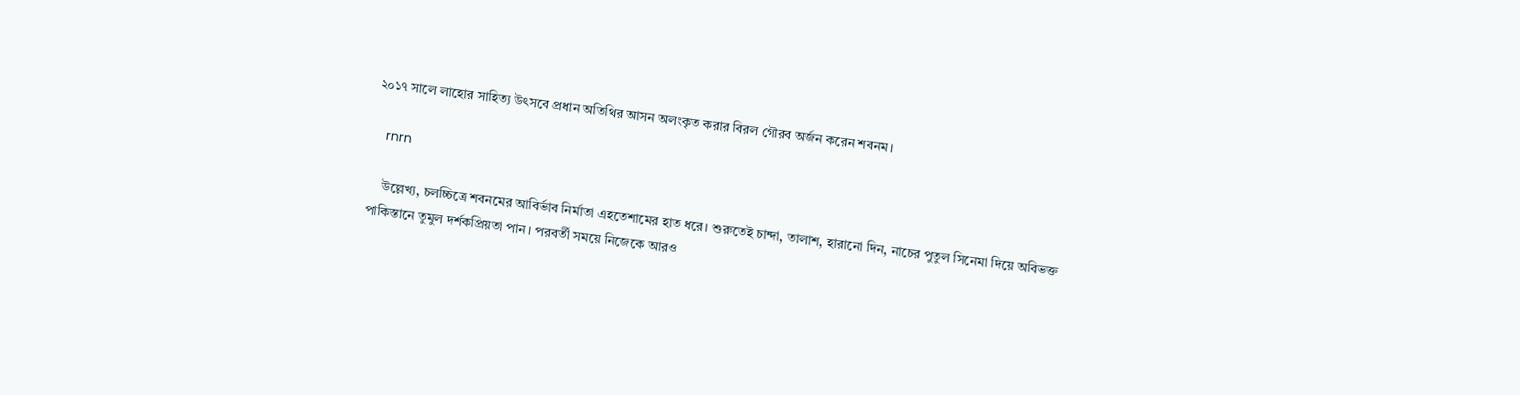২০১৭ সালে লাহোর সাহিত্য উৎসবে প্রধান অতিথির আসন অলংকৃত করার বিরল গৌরব অর্জন করেন শবনম।

    rnrn

    উল্লেখ্য, চলচ্চিত্রে শবনমের আবির্ভাব নির্মাতা এহতেশামের হাত ধরে। শুরুতেই চান্দা, তালাশ, হারানো দিন, নাচের পুতুল সিনেমা দিয়ে অবিভক্ত পাকিস্তানে তুমুল দর্শকপ্রিয়তা পান। পরবর্তী সময়ে নিজেকে আরও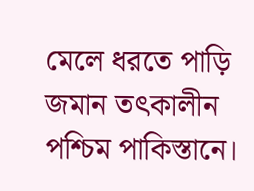মেলে ধরতে পাড়ি জমান তৎকালীন পশ্চিম পাকিস্তানে।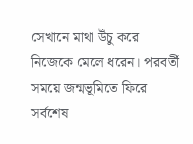সেখানে মাথা উঁচু করে নিজেকে মেলে ধরেন। পরবর্তী সময়ে জন্মভূমিতে ফিরে সর্বশেষ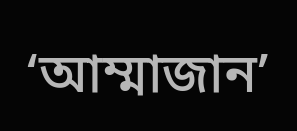‘আম্মাজান’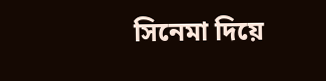সিনেমা দিয়ে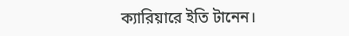ক্যারিয়ারে ইতি টানেন।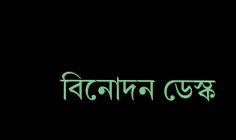বিনোদন ডেস্ক